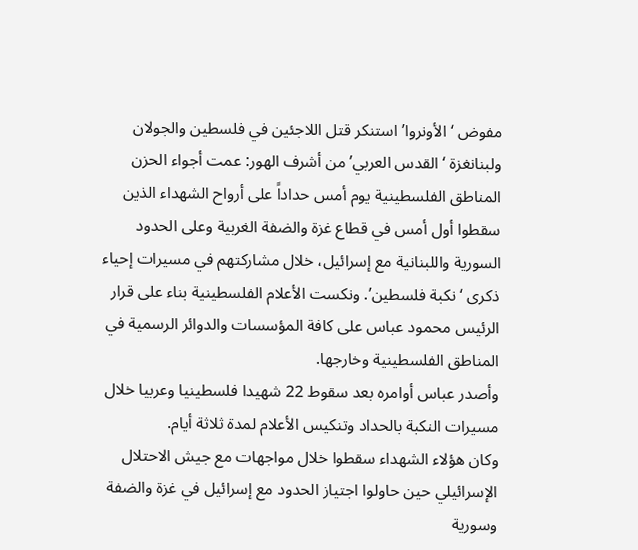مفوض ‘الأونروا’ استنكر قتل اللاجئين في فلسطين والجولان ولبنانغزة ‘القدس العربي’ من أشرف الهور: عمت أجواء الحزن المناطق الفلسطينية يوم أمس حداداً على أرواح الشهداء الذين سقطوا أول أمس في قطاع غزة والضفة الغربية وعلى الحدود السورية واللبنانية مع إسرائيل، خلال مشاركتهم في مسيرات إحياء ذكرى ‘نكبة فلسطين’. ونكست الأعلام الفلسطينية بناء على قرار الرئيس محمود عباس على كافة المؤسسات والدوائر الرسمية في المناطق الفلسطينية وخارجها.
وأصدر عباس أوامره بعد سقوط 22 شهيدا فلسطينيا وعربيا خلال مسيرات النكبة بالحداد وتنكيس الأعلام لمدة ثلاثة أيام.
وكان هؤلاء الشهداء سقطوا خلال مواجهات مع جيش الاحتلال الإسرائيلي حين حاولوا اجتياز الحدود مع إسرائيل في غزة والضفة وسورية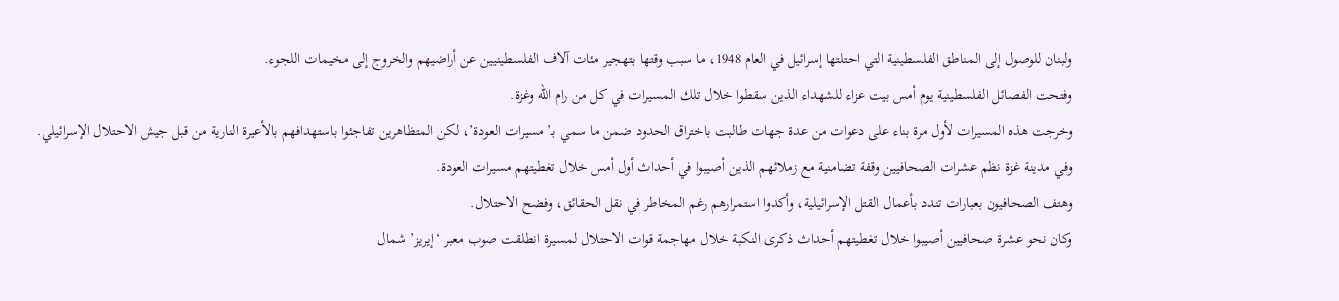ولبنان للوصول إلى المناطق الفلسطينية التي احتلتها إسرائيل في العام 1948، ما سبب وقتها بتهجير مئات آلاف الفلسطينيين عن أراضيهم والخروج إلى مخيمات اللجوء.
وفتحت الفصائل الفلسطينية يوم أمس بيت عزاء للشهداء الذين سقطوا خلال تلك المسيرات في كل من رام الله وغزة.
وخرجت هذه المسيرات لأول مرة بناء على دعوات من عدة جهات طالبت باختراق الحدود ضمن ما سمي بـ’مسيرات العودة’، لكن المتظاهرين تفاجئوا باستهدافهم بالأعيرة النارية من قبل جيش الاحتلال الإسرائيلي.
وفي مدينة غزة نظم عشرات الصحافيين وقفة تضامنية مع زملائهم الذين أصيبوا في أحداث أول أمس خلال تغطيتهم مسيرات العودة.
وهتف الصحافيون بعبارات تندد بأعمال القتل الإسرائيلية، وأكدوا استمرارهم رغم المخاطر في نقل الحقائق، وفضح الاحتلال.
وكان نحو عشرة صحافيين أصيبوا خلال تغطيتهم أحداث ذكرى النكبة خلال مهاجمة قوات الاحتلال لمسيرة انطلقت صوب معبر ‘إيريز’ شمال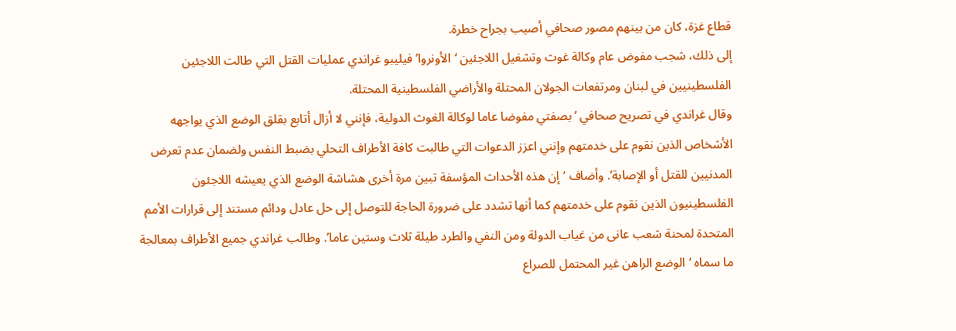قطاع غزة، كان من بينهم مصور صحافي أصيب بجراح خطرة.
إلى ذلك، شجب مفوض عام وكالة غوث وتشغيل اللاجئين ‘الأونروا’ فيليبو غراندي عمليات القتل التي طالت اللاجئين الفلسطينيين في لبنان ومرتفعات الجولان المحتلة والأراضي الفلسطينية المحتلة.
وقال غراندي في تصريح صحافي ‘بصفتي مفوضا عاما لوكالة الغوث الدولية، فإنني لا أزال أتابع بقلق الوضع الذي يواجهه الأشخاص الذين نقوم على خدمتهم وإنني اعزز الدعوات التي طالبت كافة الأطراف التحلي بضبط النفس ولضمان عدم تعرض المدنيين للقتل أو الإصابة’. وأضاف ‘إن هذه الأحداث المؤسفة تبين مرة أخرى هشاشة الوضع الذي يعيشه اللاجئون الفلسطينيون الذين نقوم على خدمتهم كما أنها تشدد على ضرورة الحاجة للتوصل إلى حل عادل ودائم مستند إلى قرارات الأمم المتحدة لمحنة شعب عانى من غياب الدولة ومن النفي والطرد طيلة ثلاث وستين عاما’. وطالب غراندي جميع الأطراف بمعالجة ما سماه ‘الوضع الراهن غير المحتمل للصراع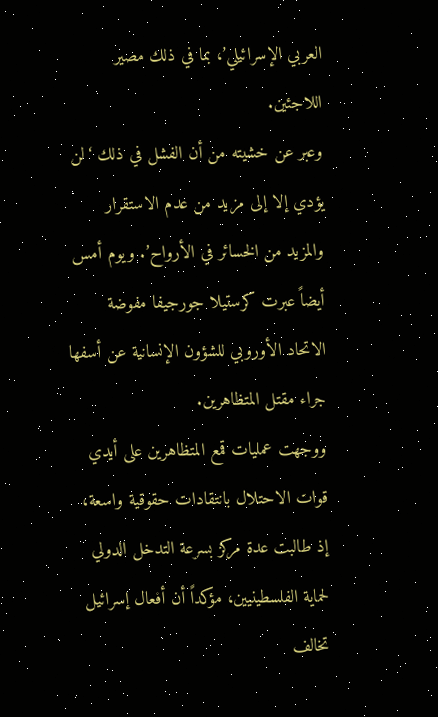العربي الإسرائيلي’، بما في ذلك مصير اللاجئين.
وعبر عن خشيته من أن الفشل في ذلك ‘لن يؤدي إلا إلى مزيد من عدم الاستقرار والمزيد من الخسائر في الأرواح’. ويوم أمس أيضاً عبرت كرستيلا جورجيفا مفوضة الاتحاد الأوروبي للشؤون الإنسانية عن أسفها جراء مقتل المتظاهرين.
ووجهت عمليات قمع المتظاهرين على أيدي قوات الاحتلال بانتقادات حقوقية واسعة، إذ طالبت عدة مركز بسرعة التدخل الدولي لحماية الفلسطينيين، مؤكداً أن أفعال إسرائيل تخالف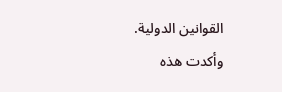القوانين الدولية.
وأكدت هذه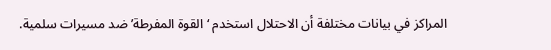المراكز في بيانات مختلفة أن الاحتلال استخدم ‘القوة المفرطة’ ضد مسيرات سلمية.